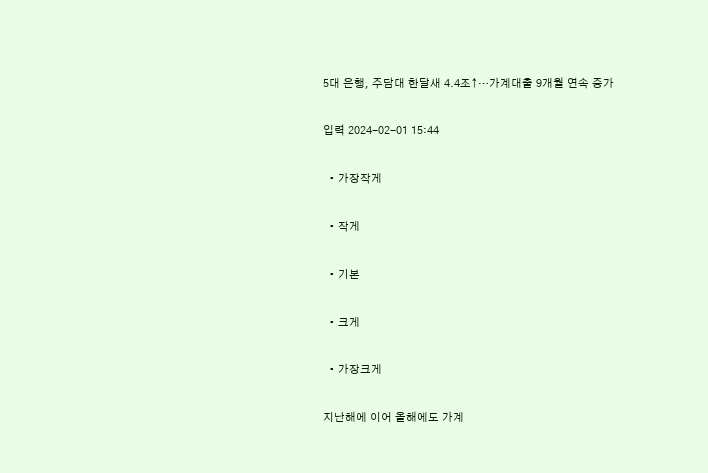5대 은행, 주담대 한달새 4.4조↑…가계대출 9개월 연속 증가

입력 2024-02-01 15:44

  • 가장작게

  • 작게

  • 기본

  • 크게

  • 가장크게

지난해에 이어 올해에도 가계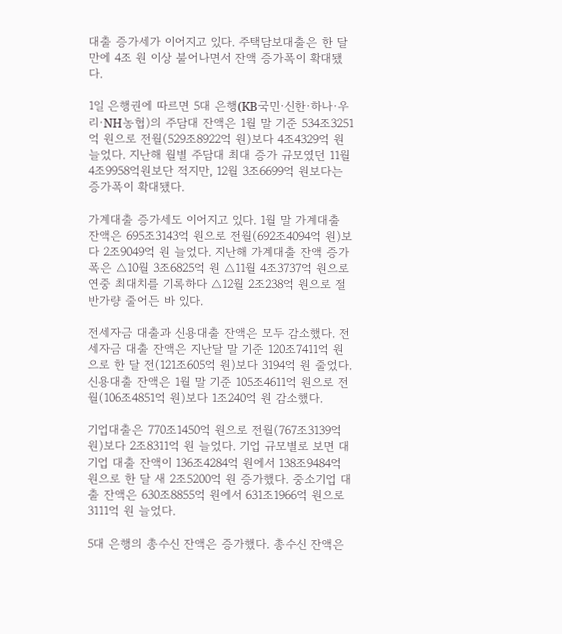대출 증가세가 이어지고 있다. 주택담보대출은 한 달 만에 4조 원 이상 불어나면서 잔액 증가폭이 확대됐다.

1일 은행권에 따르면 5대 은행(KB국민·신한·하나·우리·NH농협)의 주담대 잔액은 1월 말 기준 534조3251억 원으로 전월(529조8922억 원)보다 4조4329억 원 늘었다. 지난해 월별 주담대 최대 증가 규모였던 11월 4조9958억원보단 적지만, 12월 3조6699억 원보다는 증가폭이 확대됐다.

가계대출 증가세도 이어지고 있다. 1월 말 가계대출 잔액은 695조3143억 원으로 전월(692조4094억 원)보다 2조9049억 원 늘었다. 지난해 가계대출 잔액 증가폭은 △10월 3조6825억 원 △11월 4조3737억 원으로 연중 최대치를 기록하다 △12월 2조238억 원으로 절반가량 줄어든 바 있다.

전세자금 대출과 신용대출 잔액은 모두 감소했다. 전세자금 대출 잔액은 지난달 말 기준 120조7411억 원으로 한 달 전(121조605억 원)보다 3194억 원 줄었다. 신용대출 잔액은 1월 말 기준 105조4611억 원으로 전월(106조4851억 원)보다 1조240억 원 감소했다.

기업대출은 770조1450억 원으로 전월(767조3139억 원)보다 2조8311억 원 늘었다. 기업 규모별로 보면 대기업 대출 잔액이 136조4284억 원에서 138조9484억 원으로 한 달 새 2조5200억 원 증가했다. 중소기업 대출 잔액은 630조8855억 원에서 631조1966억 원으로 3111억 원 늘었다.

5대 은행의 총수신 잔액은 증가했다. 총수신 잔액은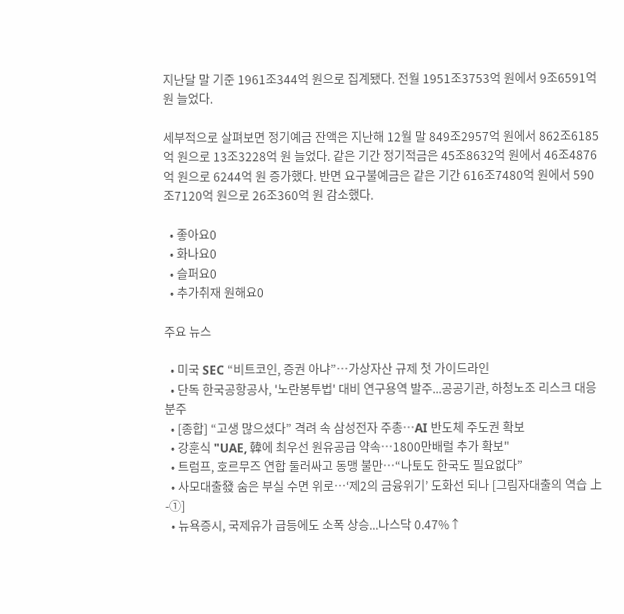지난달 말 기준 1961조344억 원으로 집계됐다. 전월 1951조3753억 원에서 9조6591억 원 늘었다.

세부적으로 살펴보면 정기예금 잔액은 지난해 12월 말 849조2957억 원에서 862조6185억 원으로 13조3228억 원 늘었다. 같은 기간 정기적금은 45조8632억 원에서 46조4876억 원으로 6244억 원 증가했다. 반면 요구불예금은 같은 기간 616조7480억 원에서 590조7120억 원으로 26조360억 원 감소했다.

  • 좋아요0
  • 화나요0
  • 슬퍼요0
  • 추가취재 원해요0

주요 뉴스

  • 미국 SEC “비트코인, 증권 아냐”…가상자산 규제 첫 가이드라인
  • 단독 한국공항공사, '노란봉투법' 대비 연구용역 발주...공공기관, 하청노조 리스크 대응 분주
  • [종합] “고생 많으셨다” 격려 속 삼성전자 주총⋯AI 반도체 주도권 확보
  • 강훈식 "UAE, 韓에 최우선 원유공급 약속…1800만배럴 추가 확보"
  • 트럼프, 호르무즈 연합 둘러싸고 동맹 불만…“나토도 한국도 필요없다”
  • 사모대출發 숨은 부실 수면 위로…‘제2의 금융위기’ 도화선 되나 [그림자대출의 역습 上-①]
  • 뉴욕증시, 국제유가 급등에도 소폭 상승...나스닥 0.47%↑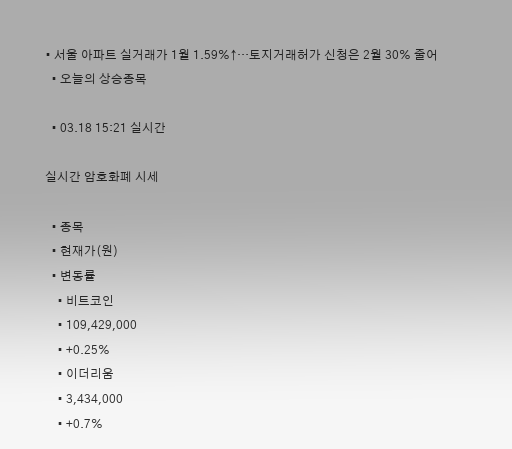• 서울 아파트 실거래가 1월 1.59%↑…토지거래허가 신청은 2월 30% 줄어
  • 오늘의 상승종목

  • 03.18 15:21 실시간

실시간 암호화폐 시세

  • 종목
  • 현재가(원)
  • 변동률
    • 비트코인
    • 109,429,000
    • +0.25%
    • 이더리움
    • 3,434,000
    • +0.7%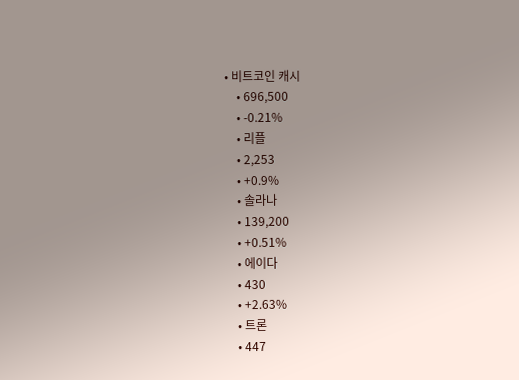• 비트코인 캐시
    • 696,500
    • -0.21%
    • 리플
    • 2,253
    • +0.9%
    • 솔라나
    • 139,200
    • +0.51%
    • 에이다
    • 430
    • +2.63%
    • 트론
    • 447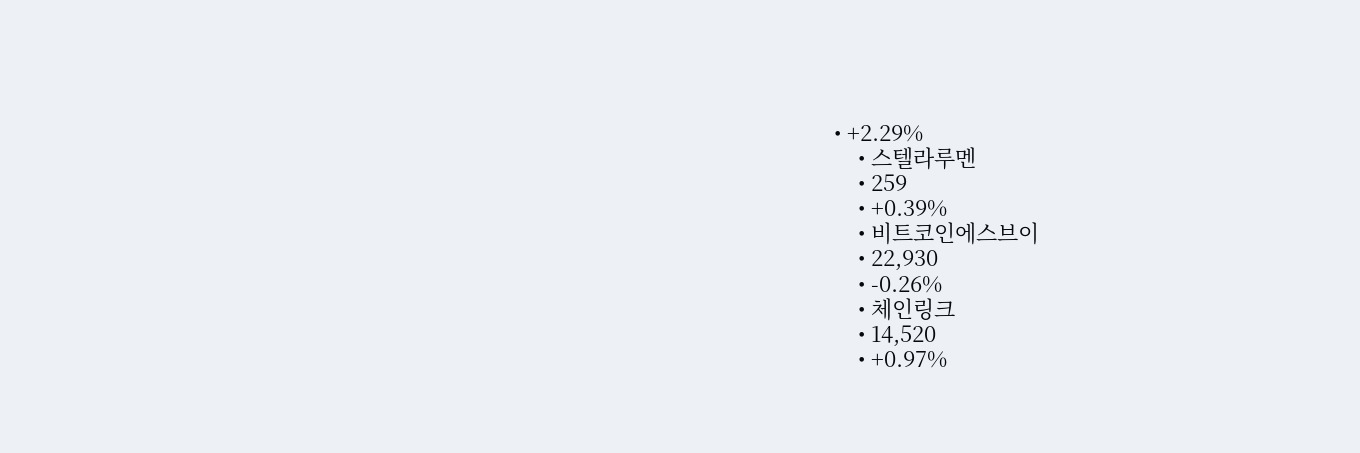• +2.29%
    • 스텔라루멘
    • 259
    • +0.39%
    • 비트코인에스브이
    • 22,930
    • -0.26%
    • 체인링크
    • 14,520
    • +0.97%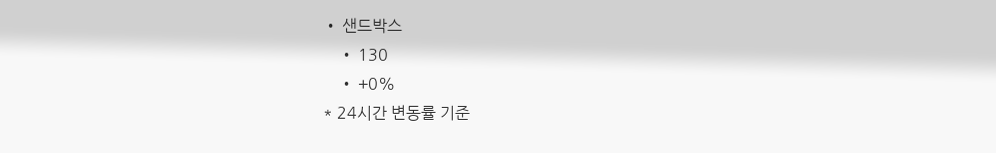• 샌드박스
    • 130
    • +0%
* 24시간 변동률 기준